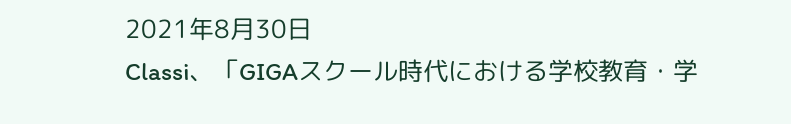2021年8月30日
Classi、「GIGAスクール時代における学校教育・学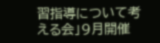習指導について考える会」9月開催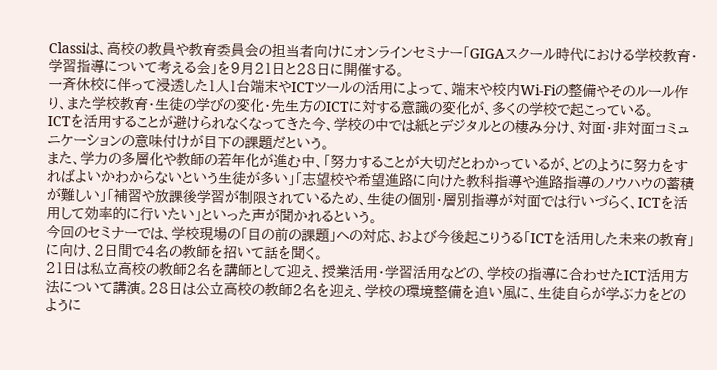Classiは、高校の教員や教育委員会の担当者向けにオンラインセミナー「GIGAスクール時代における学校教育・学習指導について考える会」を9月21日と28日に開催する。
一斉休校に伴って浸透した1人1台端末やICTツールの活用によって、端末や校内Wi-Fiの整備やそのルール作り、また学校教育・生徒の学びの変化・先生方のICTに対する意識の変化が、多くの学校で起こっている。
ICTを活用することが避けられなくなってきた今、学校の中では紙とデジタルとの棲み分け、対面・非対面コミュニケーションの意味付けが目下の課題だという。
また、学力の多層化や教師の若年化が進む中、「努力することが大切だとわかっているが、どのように努力をすればよいかわからないという生徒が多い」「志望校や希望進路に向けた教科指導や進路指導のノウハウの蓄積が難しい」「補習や放課後学習が制限されているため、生徒の個別・層別指導が対面では行いづらく、ICTを活用して効率的に行いたい」といった声が聞かれるという。
今回のセミナーでは、学校現場の「目の前の課題」への対応、および今後起こりうる「ICTを活用した未来の教育」に向け、2日間で4名の教師を招いて話を聞く。
21日は私立高校の教師2名を講師として迎え、授業活用・学習活用などの、学校の指導に合わせたICT活用方法について講演。28日は公立高校の教師2名を迎え、学校の環境整備を追い風に、生徒自らが学ぶ力をどのように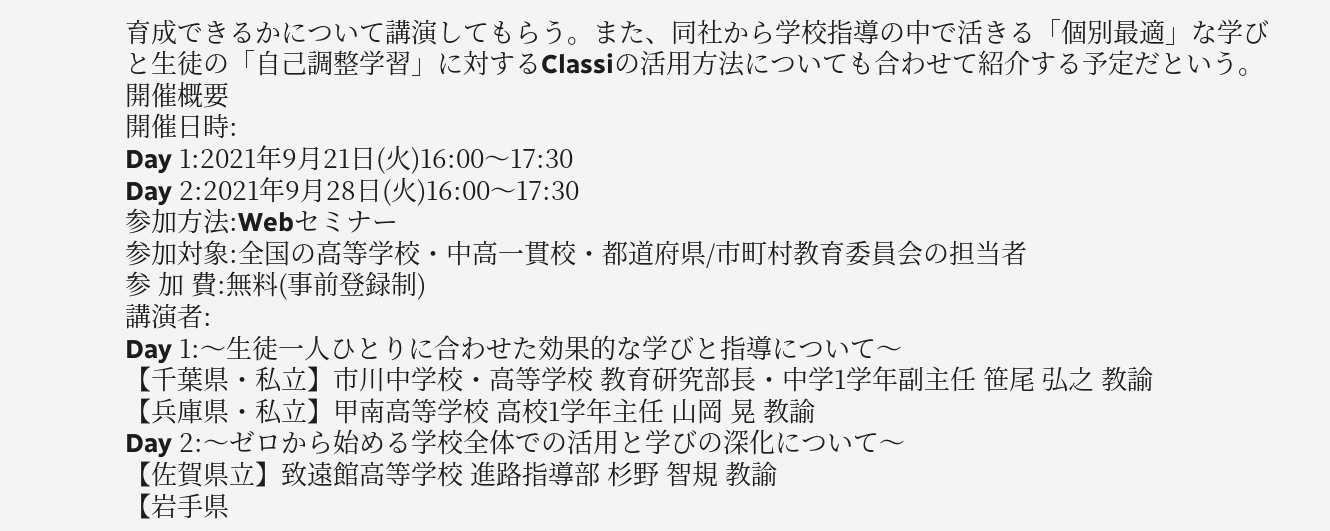育成できるかについて講演してもらう。また、同社から学校指導の中で活きる「個別最適」な学びと生徒の「自己調整学習」に対するClassiの活用方法についても合わせて紹介する予定だという。
開催概要
開催日時:
Day 1:2021年9月21日(火)16:00〜17:30
Day 2:2021年9月28日(火)16:00〜17:30
参加方法:Webセミナー
参加対象:全国の高等学校・中高一貫校・都道府県/市町村教育委員会の担当者
参 加 費:無料(事前登録制)
講演者:
Day 1:〜生徒一人ひとりに合わせた効果的な学びと指導について〜
【千葉県・私立】市川中学校・高等学校 教育研究部長・中学1学年副主任 笹尾 弘之 教諭
【兵庫県・私立】甲南高等学校 高校1学年主任 山岡 晃 教諭
Day 2:〜ゼロから始める学校全体での活用と学びの深化について〜
【佐賀県立】致遠館高等学校 進路指導部 杉野 智規 教諭
【岩手県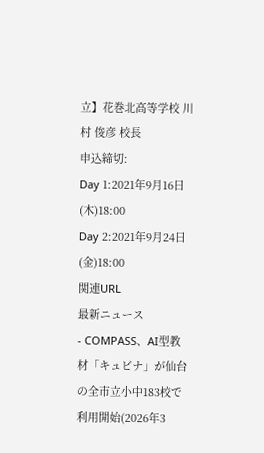立】花巻北高等学校 川村 俊彦 校長
申込締切:
Day 1:2021年9月16日(木)18:00
Day 2:2021年9月24日(金)18:00
関連URL
最新ニュース
- COMPASS、AI型教材「キュビナ」が仙台の全市立小中183校で利用開始(2026年3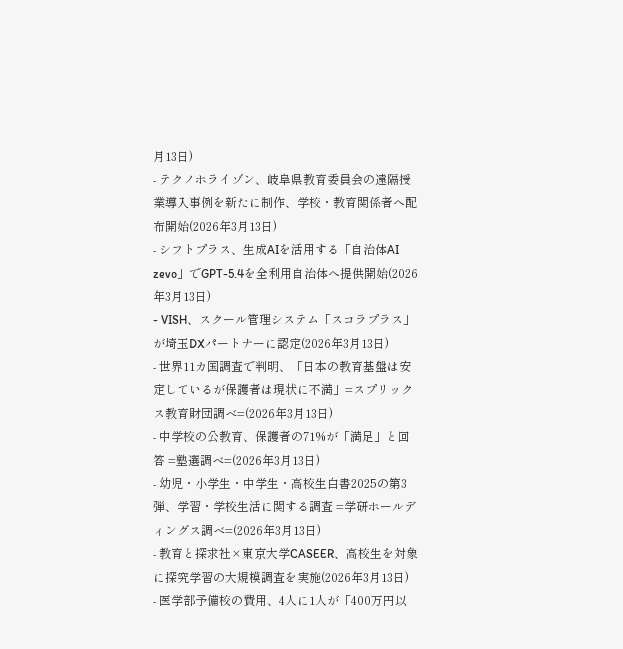月13日)
- テクノホライゾン、岐阜県教育委員会の遠隔授業導入事例を新たに制作、学校・教育関係者へ配布開始(2026年3月13日)
- シフトプラス、生成AIを活用する「自治体AI zevo」でGPT-5.4を全利用自治体へ提供開始(2026年3月13日)
- VISH、スクール管理システム「スコラプラス」が埼玉DXパートナーに認定(2026年3月13日)
- 世界11カ国調査で判明、「日本の教育基盤は安定しているが保護者は現状に不満」=スプリックス教育財団調べ=(2026年3月13日)
- 中学校の公教育、保護者の71%が「満足」と回答 =塾選調べ=(2026年3月13日)
- 幼児・小学生・中学生・高校生白書2025の第3弾、学習・学校生活に関する調査 =学研ホールディングス調べ=(2026年3月13日)
- 教育と探求社×東京大学CASEER、高校生を対象に探究学習の大規模調査を実施(2026年3月13日)
- 医学部予備校の費用、4人に1人が「400万円以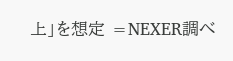上」を想定 =NEXER調べ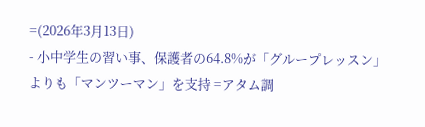=(2026年3月13日)
- 小中学生の習い事、保護者の64.8%が「グループレッスン」よりも「マンツーマン」を支持 =アタム調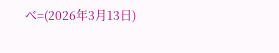べ=(2026年3月13日)